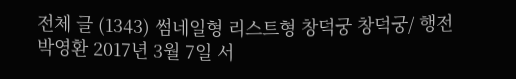전체 글 (1343) 썸네일형 리스트형 창덕궁 창덕궁/ 행전 박영환 2017년 3월 7일 서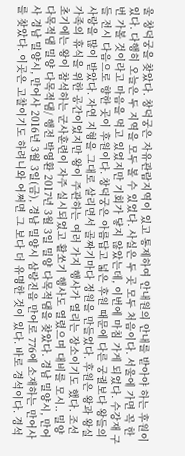울 창덕궁을 찾았다. 창덕궁은 자유관람지역이 있고 통제하여 안내원의 안내를 받아야 하는 후원이있다. 다행히 오늘은 두 지역을 모두 볼 수 있었다. 사실은 두 곳 모두 처음이다. 서울에 가면 꼭 한 번 가볼 것이라고 마음을 먹고 있었지만 기회가 닿지 않았는데, 이번에 마침 가게 되었다. 수강재 구들 전시 다음으로 향한 곳이 후원이다. 창덕궁은 아름답고 넓은 후원 때문에 다른 궁궐보다 왕들의 사랑을 많이 받았다. 자연 지형을 그대로 살리면서 골짜기마다 정원을 만들었다. 후원은 왕과 왕실 가족의 휴식을 위한 공간이었지만 왕이 주관하는 여러 가지 행사가 열리는 장소이기도 했다. 조선 초기에는 왕이 참석하는 군사훈련이 자주 실시되었고 활쏘기 행사도 열렸으며 대비를 모시.. 밀양 다목적댐 밀양 다목적댐/ 행전 박영환 2017년 3월 3일 밀양 다목적댐을 찾았다. 경남 밀양시, 만어사 경남 밀양시, 만어사 2016년 3월 3일(금), 경남 밀양시 삼랑진읍 만어로 776에 소재하는 만어사를 찾았다. 이곳은 고찰이기도 하려니와 어쩌면 그 보다 더 유명한 것이 있다. 바로 경석이다. 경석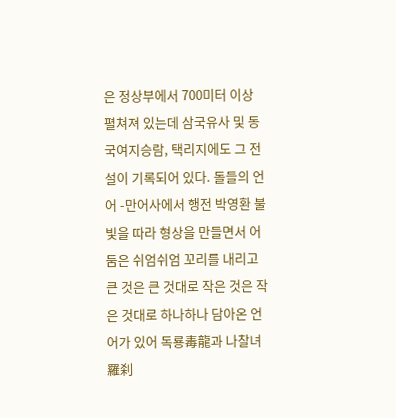은 정상부에서 700미터 이상 펼쳐져 있는데 삼국유사 및 동국여지승람, 택리지에도 그 전설이 기록되어 있다. 돌들의 언어 -만어사에서 행전 박영환 불빛을 따라 형상을 만들면서 어둠은 쉬엄쉬엄 꼬리를 내리고 큰 것은 큰 것대로 작은 것은 작은 것대로 하나하나 담아온 언어가 있어 독룡毒龍과 나찰녀羅刹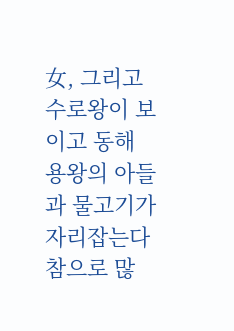女, 그리고 수로왕이 보이고 동해 용왕의 아들과 물고기가 자리잡는다 참으로 많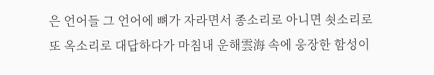은 언어들 그 언어에 뼈가 자라면서 종소리로 아니면 쇳소리로 또 옥소리로 대답하다가 마침내 운해雲海 속에 웅장한 함성이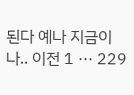된다 예나 지금이나.. 이전 1 ··· 229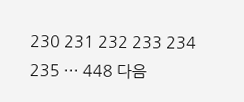230 231 232 233 234 235 ··· 448 다음